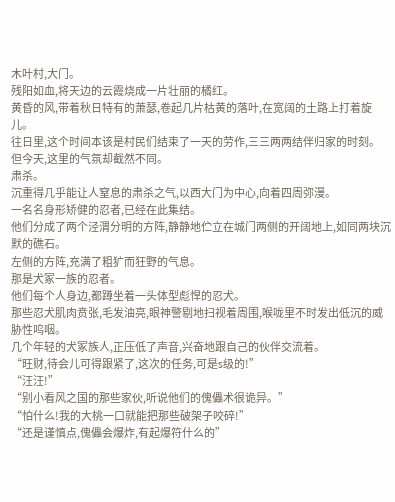木叶村,大门。
残阳如血,将天边的云霞烧成一片壮丽的橘红。
黄昏的风,带着秋日特有的萧瑟,卷起几片枯黄的落叶,在宽阔的土路上打着旋儿。
往日里,这个时间本该是村民们结束了一天的劳作,三三两两结伴归家的时刻。
但今天,这里的气氛却截然不同。
肃杀。
沉重得几乎能让人窒息的肃杀之气,以西大门为中心,向着四周弥漫。
一名名身形矫健的忍者,已经在此集结。
他们分成了两个泾渭分明的方阵,静静地伫立在城门两侧的开阔地上,如同两块沉默的礁石。
左侧的方阵,充满了粗犷而狂野的气息。
那是犬冢一族的忍者。
他们每个人身边,都蹲坐着一头体型彪悍的忍犬。
那些忍犬肌肉贲张,毛发油亮,眼神警剔地扫视着周围,喉咙里不时发出低沉的威胁性呜咽。
几个年轻的犬冢族人,正压低了声音,兴奋地跟自己的伙伴交流着。
“旺财,待会儿可得跟紧了,这次的任务,可是s级的!”
“汪汪!”
“别小看风之国的那些家伙,听说他们的傀儡术很诡异。”
“怕什么!我的大桃一口就能把那些破架子咬碎!”
“还是谨慎点,傀儡会爆炸,有起爆符什么的”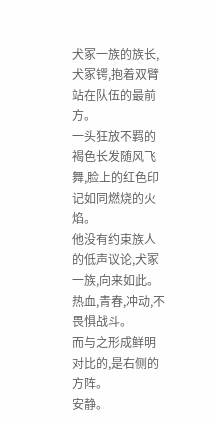犬冢一族的族长,犬冢锷,抱着双臂站在队伍的最前方。
一头狂放不羁的褐色长发随风飞舞,脸上的红色印记如同燃烧的火焰。
他没有约束族人的低声议论,犬冢一族,向来如此。
热血,青春,冲动,不畏惧战斗。
而与之形成鲜明对比的,是右侧的方阵。
安静。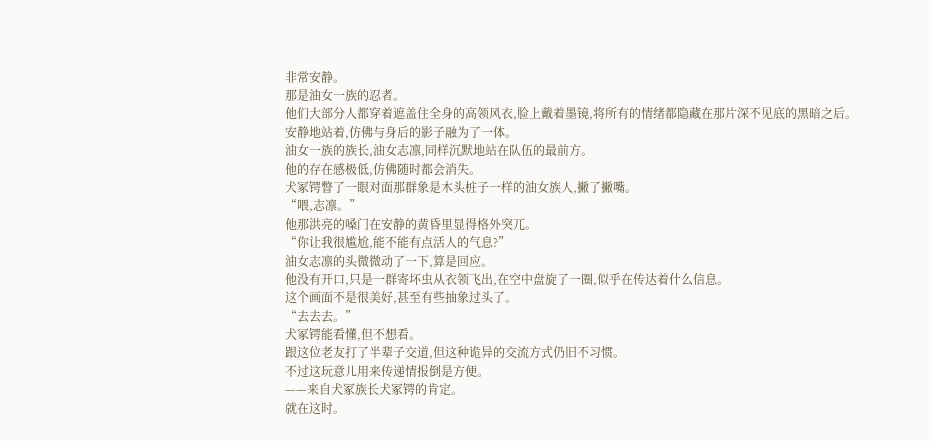非常安静。
那是油女一族的忍者。
他们大部分人都穿着遮盖住全身的高领风衣,脸上戴着墨镜,将所有的情绪都隐藏在那片深不见底的黑暗之后。
安静地站着,仿佛与身后的影子融为了一体。
油女一族的族长,油女志凛,同样沉默地站在队伍的最前方。
他的存在感极低,仿佛随时都会消失。
犬冢锷瞥了一眼对面那群象是木头桩子一样的油女族人,撇了撇嘴。
“喂,志凛。”
他那洪亮的嗓门在安静的黄昏里显得格外突兀。
“你让我很尴尬,能不能有点活人的气息?”
油女志凛的头微微动了一下,算是回应。
他没有开口,只是一群寄坏虫从衣领飞出,在空中盘旋了一圈,似乎在传达着什么信息。
这个画面不是很美好,甚至有些抽象过头了。
“去去去。”
犬冢锷能看懂,但不想看。
跟这位老友打了半辈子交道,但这种诡异的交流方式仍旧不习惯。
不过这玩意儿用来传递情报倒是方便。
——来自犬冢族长犬冢锷的肯定。
就在这时。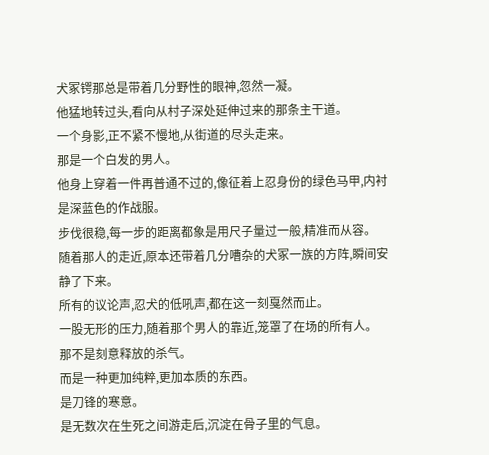犬冢锷那总是带着几分野性的眼神,忽然一凝。
他猛地转过头,看向从村子深处延伸过来的那条主干道。
一个身影,正不紧不慢地,从街道的尽头走来。
那是一个白发的男人。
他身上穿着一件再普通不过的,像征着上忍身份的绿色马甲,内衬是深蓝色的作战服。
步伐很稳,每一步的距离都象是用尺子量过一般,精准而从容。
随着那人的走近,原本还带着几分嘈杂的犬冢一族的方阵,瞬间安静了下来。
所有的议论声,忍犬的低吼声,都在这一刻戛然而止。
一股无形的压力,随着那个男人的靠近,笼罩了在场的所有人。
那不是刻意释放的杀气。
而是一种更加纯粹,更加本质的东西。
是刀锋的寒意。
是无数次在生死之间游走后,沉淀在骨子里的气息。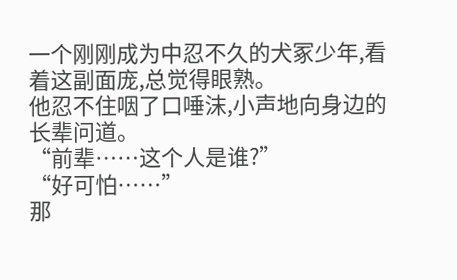一个刚刚成为中忍不久的犬冢少年,看着这副面庞,总觉得眼熟。
他忍不住咽了口唾沫,小声地向身边的长辈问道。
“前辈……这个人是谁?”
“好可怕……”
那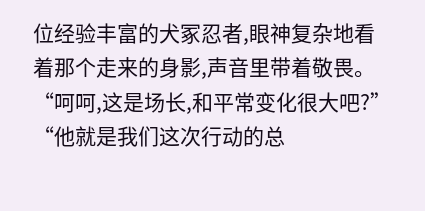位经验丰富的犬冢忍者,眼神复杂地看着那个走来的身影,声音里带着敬畏。
“呵呵,这是场长,和平常变化很大吧?”
“他就是我们这次行动的总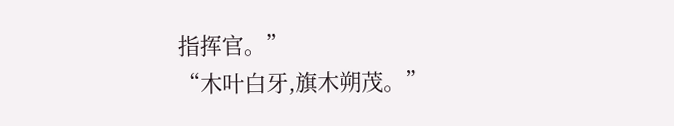指挥官。”
“木叶白牙,旗木朔茂。”